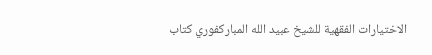الاختيارات الفقهية للشيخ عبيد الله المباركفوري كتاب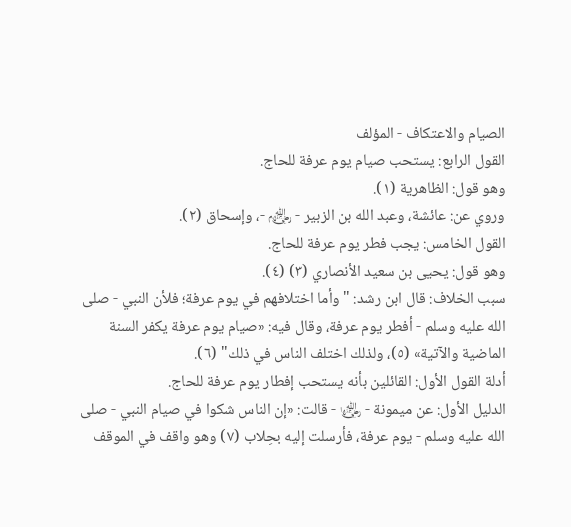الصيام والاعتكاف - المؤلف
القول الرابع: يستحب صيام يوم عرفة للحاج.
وهو قول: الظاهرية (١).
وروي عن: عائشة، وعبد الله بن الزبير - ﵃ -، وإسحاق (٢).
القول الخامس: يجب فطر يوم عرفة للحاج.
وهو قول: يحيى بن سعيد الأنصاري (٣) (٤).
سبب الخلاف: قال ابن رشد: "وأما اختلافهم في يوم عرفة؛ فلأن النبي - صلى الله عليه وسلم - أفطر يوم عرفة، وقال فيه: «صيام يوم عرفة يكفر السنة الماضية والآتية» (٥)، ولذلك اختلف الناس في ذلك" (٦).
أدلة القول الأول: القائلين بأنه يستحب إفطار يوم عرفة للحاج.
الدليل الأول: عن ميمونة - ﵂ - قالت: «إن الناس شكوا في صيام النبي - صلى الله عليه وسلم - يوم عرفة، فأرسلت إليه بحِلاب (٧) وهو واقف في الموقف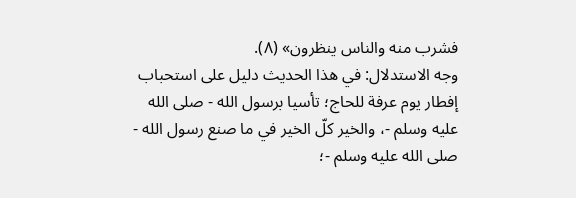فشرب منه والناس ينظرون» (٨).
وجه الاستدلال: في هذا الحديث دليل على استحباب إفطار يوم عرفة للحاج؛ تأسيا برسول الله - صلى الله عليه وسلم -، والخير كلّ الخير في ما صنع رسول الله - صلى الله عليه وسلم -؛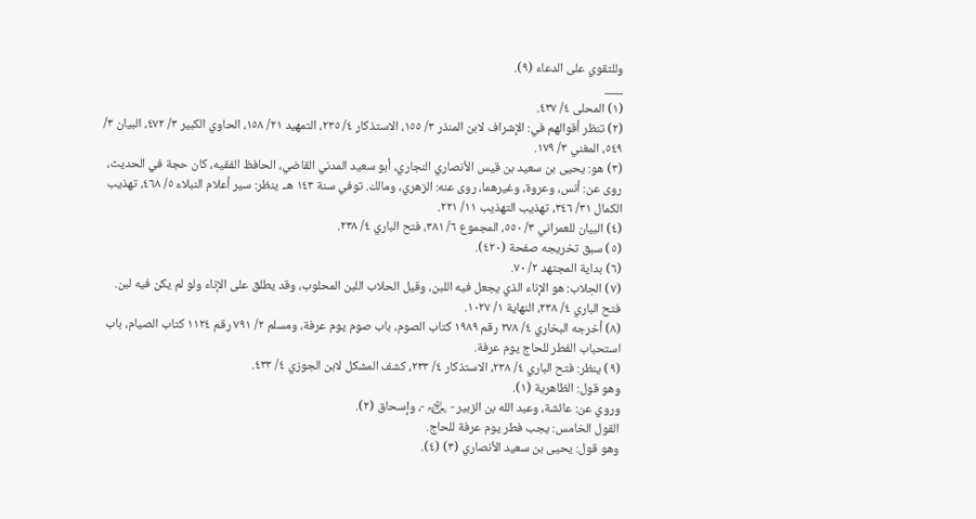وللتقوي على الدعاء (٩).
___
(١) المحلى ٤/ ٤٣٧.
(٢) تنظر أقوالهم في: الإشراف لابن المنذر ٣/ ١٥٥، الاستذكار ٤/ ٢٣٥، التمهيد ٢١/ ١٥٨، الحاوي الكبير ٣/ ٤٧٢، البيان ٣/ ٥٤٩، المغني ٣/ ١٧٩.
(٣) هو: يحيى بن سعيد بن قيس الأنصاري النجاري، أبو سعيد المدني القاضي، الحافظ الفقيه، كان حجة في الحديث، روى عن: أنس، وعروة، وغيرهما، روى عنه: الزهري، ومالك. توفي سنة ١٤٣ هـ. ينظر: سير أعلام النبلاء ٥/ ٤٦٨، تهذيب الكمال ٣١/ ٣٤٦، تهذيب التهذيب ١١/ ٢٢١.
(٤) البيان للعمراني ٣/ ٥٥٠، المجموع ٦/ ٣٨١، فتح الباري ٤/ ٢٣٨.
(٥) سبق تخريجه صفحة (٤٢٠).
(٦) بداية المجتهد ٢/ ٧٠.
(٧) الحِلاب: هو الإناء الذي يجعل فيه اللبن، وقيل الحلاب اللبن المحلوب، وقد يطلق على الإناء ولو لم يكن فيه لبن. فتح الباري ٤/ ٢٣٨، النهاية ١/ ١٠٢٧.
(٨) أخرجه البخاري ٤/ ٢٧٨ رقم ١٩٨٩ كتاب الصوم، باب صوم يوم عرفة، ومسلم ٢/ ٧٩١ رقم ١١٢٤ كتاب الصيام، باب استحباب الفطر للحاج يوم عرفة.
(٩) ينظر: فتح الباري ٤/ ٢٣٨، الاستذكار ٤/ ٢٣٣، كشف المشكل لابن الجوزي ٤/ ٤٣٣.
وهو قول: الظاهرية (١).
وروي عن: عائشة، وعبد الله بن الزبير - ﵃ -، وإسحاق (٢).
القول الخامس: يجب فطر يوم عرفة للحاج.
وهو قول: يحيى بن سعيد الأنصاري (٣) (٤).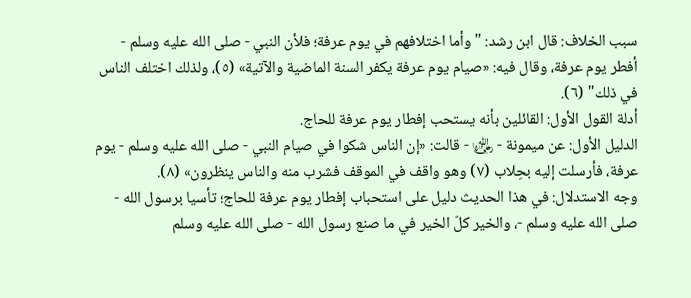سبب الخلاف: قال ابن رشد: "وأما اختلافهم في يوم عرفة؛ فلأن النبي - صلى الله عليه وسلم - أفطر يوم عرفة، وقال فيه: «صيام يوم عرفة يكفر السنة الماضية والآتية» (٥)، ولذلك اختلف الناس في ذلك" (٦).
أدلة القول الأول: القائلين بأنه يستحب إفطار يوم عرفة للحاج.
الدليل الأول: عن ميمونة - ﵂ - قالت: «إن الناس شكوا في صيام النبي - صلى الله عليه وسلم - يوم عرفة، فأرسلت إليه بحِلاب (٧) وهو واقف في الموقف فشرب منه والناس ينظرون» (٨).
وجه الاستدلال: في هذا الحديث دليل على استحباب إفطار يوم عرفة للحاج؛ تأسيا برسول الله - صلى الله عليه وسلم -، والخير كلّ الخير في ما صنع رسول الله - صلى الله عليه وسلم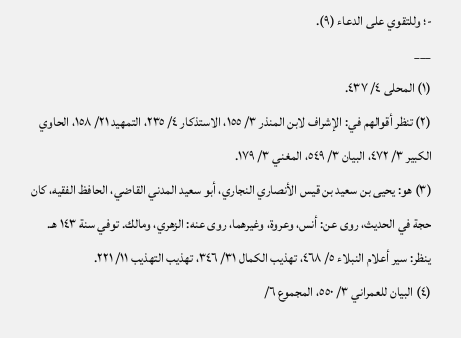-؛ وللتقوي على الدعاء (٩).
___
(١) المحلى ٤/ ٤٣٧.
(٢) تنظر أقوالهم في: الإشراف لابن المنذر ٣/ ١٥٥، الاستذكار ٤/ ٢٣٥، التمهيد ٢١/ ١٥٨، الحاوي الكبير ٣/ ٤٧٢، البيان ٣/ ٥٤٩، المغني ٣/ ١٧٩.
(٣) هو: يحيى بن سعيد بن قيس الأنصاري النجاري، أبو سعيد المدني القاضي، الحافظ الفقيه، كان حجة في الحديث، روى عن: أنس، وعروة، وغيرهما، روى عنه: الزهري، ومالك. توفي سنة ١٤٣ هـ. ينظر: سير أعلام النبلاء ٥/ ٤٦٨، تهذيب الكمال ٣١/ ٣٤٦، تهذيب التهذيب ١١/ ٢٢١.
(٤) البيان للعمراني ٣/ ٥٥٠، المجموع ٦/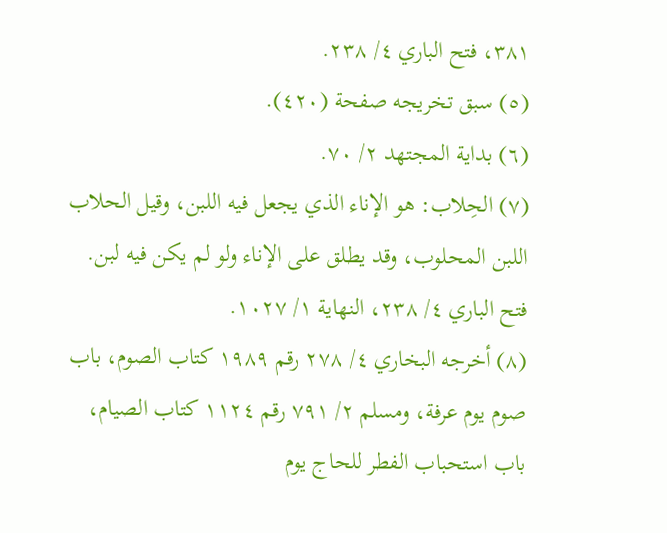٣٨١، فتح الباري ٤/ ٢٣٨.
(٥) سبق تخريجه صفحة (٤٢٠).
(٦) بداية المجتهد ٢/ ٧٠.
(٧) الحِلاب: هو الإناء الذي يجعل فيه اللبن، وقيل الحلاب اللبن المحلوب، وقد يطلق على الإناء ولو لم يكن فيه لبن. فتح الباري ٤/ ٢٣٨، النهاية ١/ ١٠٢٧.
(٨) أخرجه البخاري ٤/ ٢٧٨ رقم ١٩٨٩ كتاب الصوم، باب صوم يوم عرفة، ومسلم ٢/ ٧٩١ رقم ١١٢٤ كتاب الصيام، باب استحباب الفطر للحاج يوم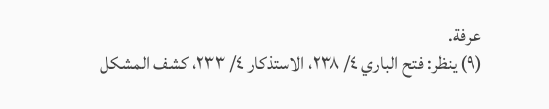عرفة.
(٩) ينظر: فتح الباري ٤/ ٢٣٨، الاستذكار ٤/ ٢٣٣، كشف المشكل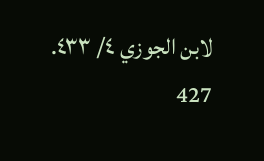لابن الجوزي ٤/ ٤٣٣.
427